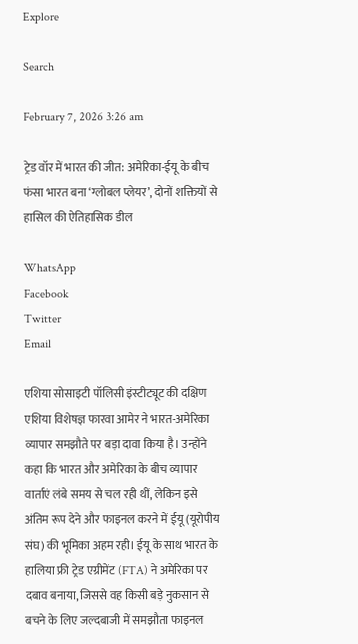Explore

Search

February 7, 2026 3:26 am

ट्रेड वॉर में भारत की जीत: अमेरिका-ईयू के बीच फंसा भारत बना ‘ग्लोबल प्लेयर’, दोनों शक्तियों से हासिल की ऐतिहासिक डील

WhatsApp
Facebook
Twitter
Email

एशिया सोसाइटी पॉलिसी इंस्टीट्यूट की दक्षिण एशिया विशेषज्ञ फारवा आमेर ने भारत-अमेरिका व्यापार समझौते पर बड़ा दावा किया है। उन्होंने कहा कि भारत और अमेरिका के बीच व्यापार वार्ताएं लंबे समय से चल रही थीं, लेकिन इसे अंतिम रूप देने और फाइनल करने में ईयू (यूरोपीय संघ) की भूमिका अहम रही। ईयू के साथ भारत के हालिया फ्री ट्रेड एग्रीमेंट (FTA) ने अमेरिका पर दबाव बनाया, जिससे वह किसी बड़े नुकसान से बचने के लिए जल्दबाजी में समझौता फाइनल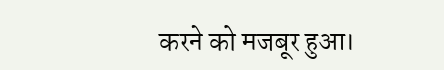करने को मजबूर हुआ।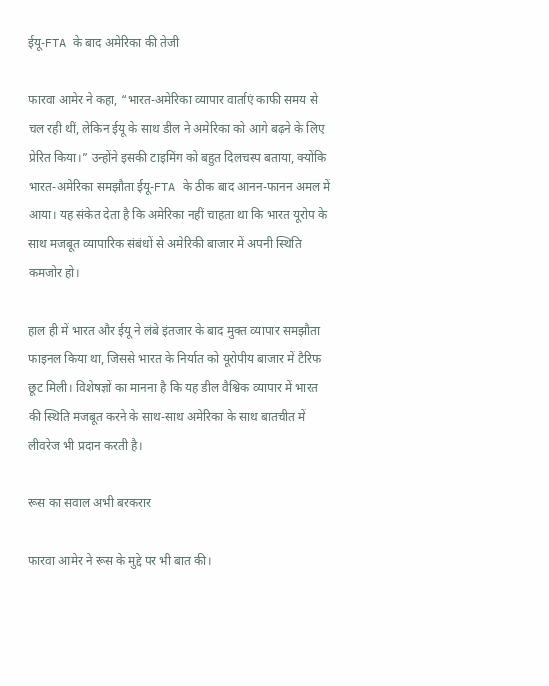ईयू-FTA के बाद अमेरिका की तेजी

फारवा आमेर ने कहा, “भारत-अमेरिका व्यापार वार्ताएं काफी समय से चल रही थीं, लेकिन ईयू के साथ डील ने अमेरिका को आगे बढ़ने के लिए प्रेरित किया।” उन्होंने इसकी टाइमिंग को बहुत दिलचस्प बताया, क्योंकि भारत-अमेरिका समझौता ईयू-FTA के ठीक बाद आनन-फानन अमल में आया। यह संकेत देता है कि अमेरिका नहीं चाहता था कि भारत यूरोप के साथ मजबूत व्यापारिक संबंधों से अमेरिकी बाजार में अपनी स्थिति कमजोर हो।

हाल ही में भारत और ईयू ने लंबे इंतजार के बाद मुक्त व्यापार समझौता फाइनल किया था, जिससे भारत के निर्यात को यूरोपीय बाजार में टैरिफ छूट मिली। विशेषज्ञों का मानना है कि यह डील वैश्विक व्यापार में भारत की स्थिति मजबूत करने के साथ-साथ अमेरिका के साथ बातचीत में लीवरेज भी प्रदान करती है।

रूस का सवाल अभी बरकरार

फारवा आमेर ने रूस के मुद्दे पर भी बात की।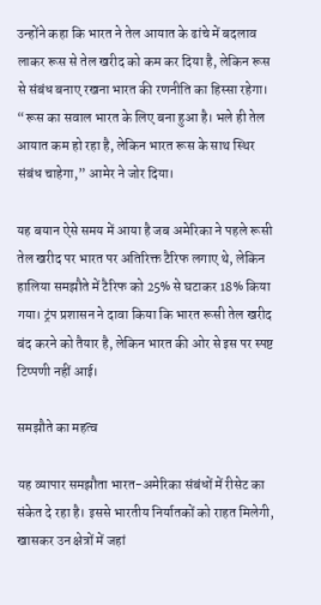उन्होंने कहा कि भारत ने तेल आयात के ढांचे में बदलाव लाकर रूस से तेल खरीद को कम कर दिया है, लेकिन रूस से संबंध बनाए रखना भारत की रणनीति का हिस्सा रहेगा। “रूस का सवाल भारत के लिए बना हुआ है। भले ही तेल आयात कम हो रहा है, लेकिन भारत रूस के साथ स्थिर संबंध चाहेगा,” आमेर ने जोर दिया।

यह बयान ऐसे समय में आया है जब अमेरिका ने पहले रूसी तेल खरीद पर भारत पर अतिरिक्त टैरिफ लगाए थे, लेकिन हालिया समझौते में टैरिफ को 25% से घटाकर 18% किया गया। ट्रंप प्रशासन ने दावा किया कि भारत रूसी तेल खरीद बंद करने को तैयार है, लेकिन भारत की ओर से इस पर स्पष्ट टिप्पणी नहीं आई।

समझौते का महत्व

यह व्यापार समझौता भारत-अमेरिका संबंधों में रीसेट का संकेत दे रहा है। इससे भारतीय निर्यातकों को राहत मिलेगी, खासकर उन क्षेत्रों में जहां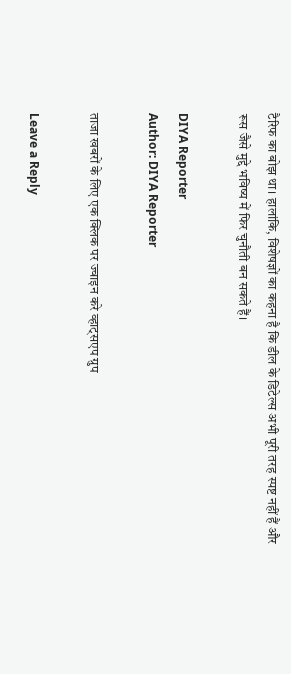टैरिफ का बोझ था। हालांकि, विशेषज्ञों का कहना है कि डील के डिटेल्स अभी पूरी तरह स्पष्ट नहीं हैं और रूस जैसे मुद्दे भविष्य में फिर चुनौती बन सकते हैं।

DIYA Reporter
Author: DIYA Reporter

ताजा खबरों के लिए एक क्लिक पर ज्वाइन करे व्हाट्सएप ग्रुप

Leave a Reply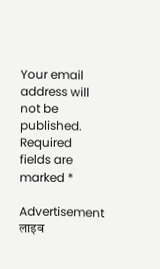Your email address will not be published. Required fields are marked *

Advertisement
लाइव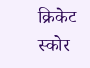क्रिकेट स्कोर